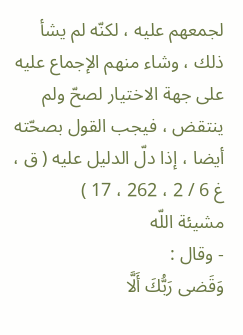لجمعهم عليه ، لكنّه لم يشأ ذلك ، وشاء منهم الإجماع عليه على جهة الاختيار لصحّ ولم ينتقض ، فيجب القول بصحّته أيضا ، إذا دلّ الدليل عليه ( ق ، غ 6 / 2 ، 262 ، 17 )
مشيئة اللّه
- وقال :
وَقَضى رَبُّكَ أَلَّا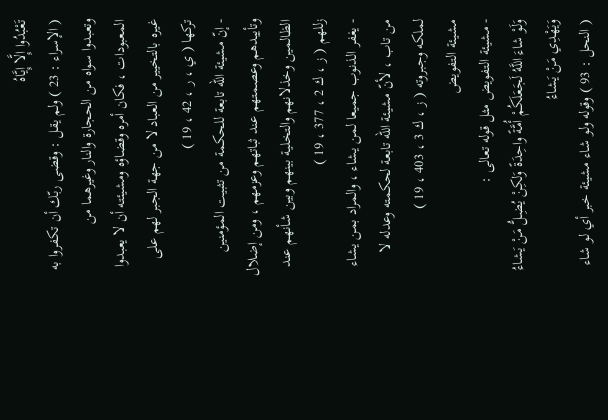تَعْبُدُوا إِلَّا إِيَّاهُ
( الإسراء : 23 ) ولم يقل : وقضى ربّك أن تكفروا به وتعبدوا سواه من الحجارة والنار وغيرهما من المعبودات ، فكان أمره وقضاؤه ومشيئته أن لا يعبدوا غيره بالتخيير من العباد لا من جهة الجبر لهم على تركها ( ي ، ر ، 42 ، 19 )
- إنّ مشيئة اللّه تابعة للحكمة من تثبيت المؤمنين وتأييدهم وعصمتهم عند ثباتهم وعزمهم ، ومن إضلال الظالمين وخذلانهم والتخلية بينهم وبين شأنهم عند زللهم ( ز ، ك 2 ، 377 ، 19 )
- يغفر الذنوب جميعا لمن يشاء ، والمراد بمن يشاء من تاب ، لأنّ مشيئة اللّه تابعة لحكمته وعدله لا لملكه وجبروته ( ز ، ك 3 ، 403 ، 19 )
مشيئة التفويض
- مشيئة التفويض مثل قوله تعالى :
وَلَوْ شاءَ اللَّهُ لَجَعَلَكُمْ أُمَّةً واحِدَةً وَلكِنْ يُضِلُّ مَنْ يَشاءُ وَيَهْدِي مَنْ يَشاءُ
( النحل : 93 ) وقوله ولو شاء مشيئة خبر أي لو شاء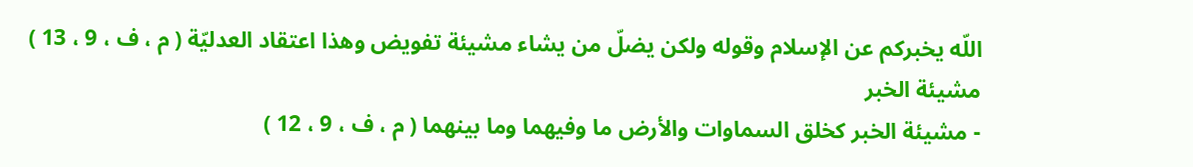اللّه يخبركم عن الإسلام وقوله ولكن يضلّ من يشاء مشيئة تفويض وهذا اعتقاد العدليّة ( م ، ف ، 9 ، 13 )
مشيئة الخبر
- مشيئة الخبر كخلق السماوات والأرض ما وفيهما وما بينهما ( م ، ف ، 9 ، 12 )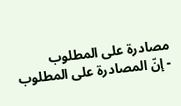مصادرة على المطلوب
- إنّ المصادرة على المطلوب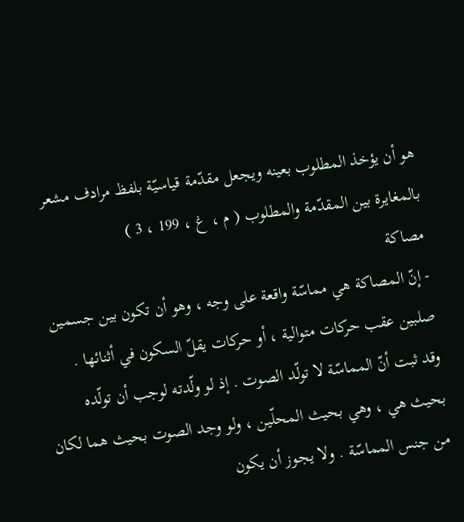هو أن يؤخذ المطلوب بعينه ويجعل مقدّمة قياسيّة بلفظ مرادف مشعر بالمغايرة بين المقدّمة والمطلوب ( م ، غ ، 199 ، 3 )
مصاكة
- إنّ المصاكة هي مماسّة واقعة على وجه ، وهو أن تكون بين جسمين صلبين عقب حركات متوالية ، أو حركات يقلّ السكون في أثنائها .
وقد ثبت أنّ المماسّة لا تولّد الصوت . إذ لو ولّدته لوجب أن تولّده بحيث هي ، وهي بحيث المحلّين ، ولو وجد الصوت بحيث هما لكان من جنس المماسّة . ولا يجوز أن يكون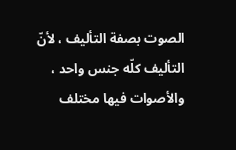الصوت بصفة التأليف ، لأنّ التأليف كلّه جنس واحد ، والأصوات فيها مختلف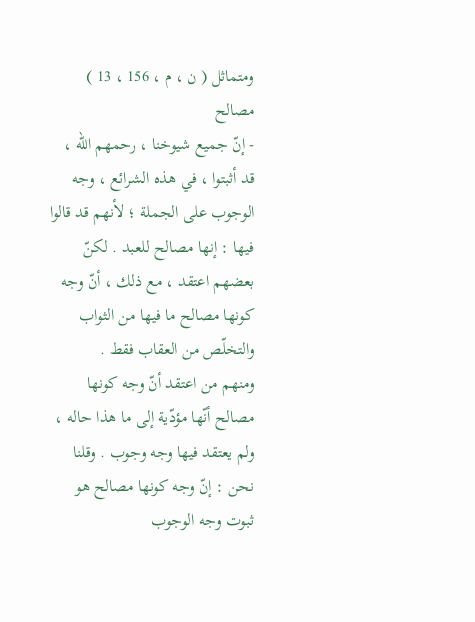ومتماثل ( ن ، م ، 156 ، 13 )
مصالح
- إنّ جميع شيوخنا ، رحمهم اللّه ، قد أثبتوا ، في هذه الشرائع ، وجه الوجوب على الجملة ؛ لأنهم قد قالوا فيها : إنها مصالح للعبد . لكنّ بعضهم اعتقد ، مع ذلك ، أنّ وجه كونها مصالح ما فيها من الثواب والتخلّص من العقاب فقط .
ومنهم من اعتقد أنّ وجه كونها مصالح أنّها مؤدّية إلى ما هذا حاله ، ولم يعتقد فيها وجه وجوب . وقلنا نحن : إنّ وجه كونها مصالح هو ثبوت وجه الوجوب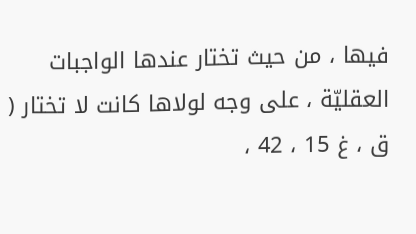فيها ، من حيث تختار عندها الواجبات العقليّة ، على وجه لولاها كانت لا تختار ( ق ، غ 15 ، 42 ،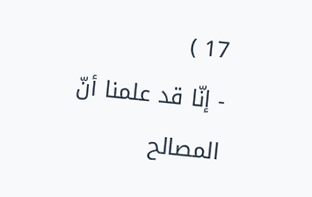17 )
- إنّا قد علمنا أنّ المصالح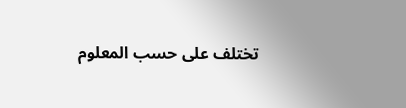تختلف على حسب المعلوم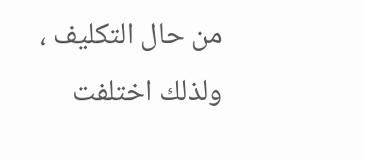من حال التكليف ، ولذلك اختلفت